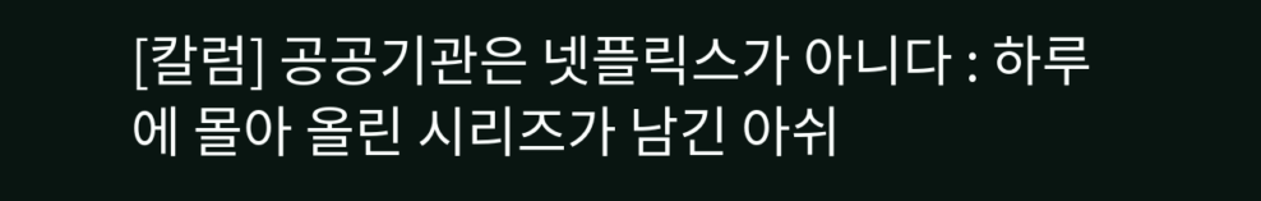[칼럼] 공공기관은 넷플릭스가 아니다 : 하루에 몰아 올린 시리즈가 남긴 아쉬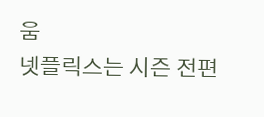움
넷플릭스는 시즌 전편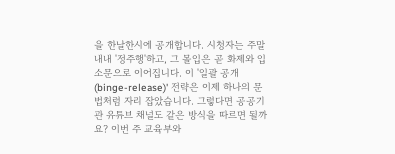을 한날한시에 공개합니다. 시청자는 주말 내내 '정주행'하고, 그 몰입은 곧 화제와 입소문으로 이어집니다. 이 '일괄 공개(binge-release)' 전략은 이제 하나의 문법처럼 자리 잡았습니다. 그렇다면 공공기관 유튜브 채널도 같은 방식을 따르면 될까요? 이번 주 교육부와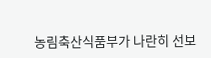농림축산식품부가 나란히 선보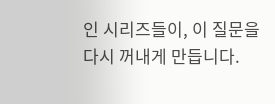인 시리즈들이, 이 질문을 다시 꺼내게 만듭니다.